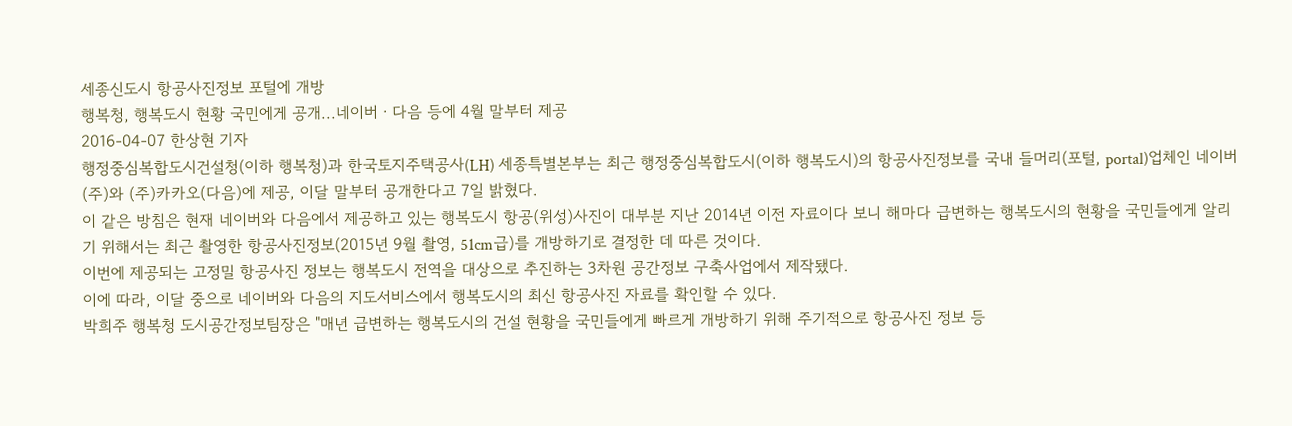세종신도시 항공사진정보 포털에 개방
행복청, 행복도시 현황 국민에게 공개...네이버ㆍ다음 등에 4월 말부터 제공
2016-04-07 한상현 기자
행정중심복합도시건설청(이하 행복청)과 한국토지주택공사(LH) 세종특별본부는 최근 행정중심복합도시(이하 행복도시)의 항공사진정보를 국내 들머리(포털, portal)업체인 네이버(주)와 (주)카카오(다음)에 제공, 이달 말부터 공개한다고 7일 밝혔다.
이 같은 방침은 현재 네이버와 다음에서 제공하고 있는 행복도시 항공(위성)사진이 대부분 지난 2014년 이전 자료이다 보니 해마다 급변하는 행복도시의 현황을 국민들에게 알리기 위해서는 최근 촬영한 항공사진정보(2015년 9월 촬영, 51cm급)를 개방하기로 결정한 데 따른 것이다.
이번에 제공되는 고정밀 항공사진 정보는 행복도시 전역을 대상으로 추진하는 3차원 공간정보 구축사업에서 제작됐다.
이에 따라, 이달 중으로 네이버와 다음의 지도서비스에서 행복도시의 최신 항공사진 자료를 확인할 수 있다.
박희주 행복청 도시공간정보팀장은 "매년 급변하는 행복도시의 건설 현황을 국민들에게 빠르게 개방하기 위해 주기적으로 항공사진 정보 등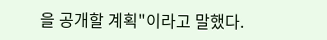을 공개할 계획"이라고 말했다.